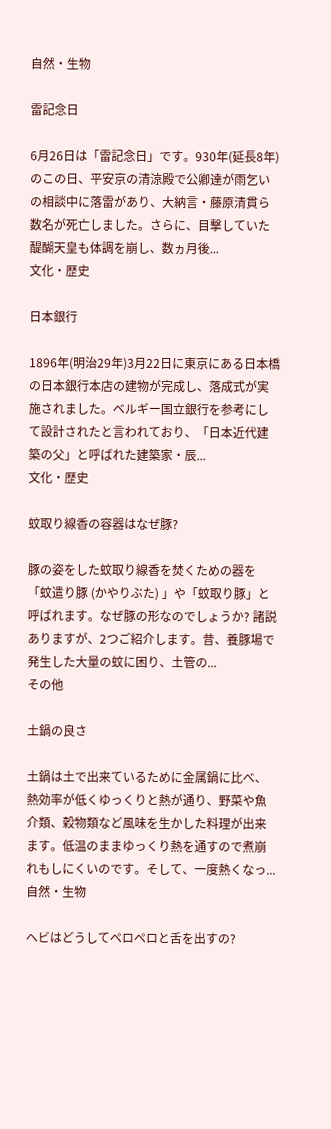自然・生物

雷記念日

6月26日は「雷記念日」です。930年(延長8年)のこの日、平安京の清涼殿で公卿達が雨乞いの相談中に落雷があり、大納言・藤原清貫ら数名が死亡しました。さらに、目撃していた醍醐天皇も体調を崩し、数ヵ月後...
文化・歴史

日本銀行

1896年(明治29年)3月22日に東京にある日本橋の日本銀行本店の建物が完成し、落成式が実施されました。ベルギー国立銀行を参考にして設計されたと言われており、「日本近代建築の父」と呼ばれた建築家・辰...
文化・歴史

蚊取り線香の容器はなぜ豚?

豚の姿をした蚊取り線香を焚くための器を「蚊遣り豚 (かやりぶた) 」や「蚊取り豚」と呼ばれます。なぜ豚の形なのでしょうか? 諸説ありますが、2つご紹介します。昔、養豚場で発生した大量の蚊に困り、土管の...
その他

土鍋の良さ

土鍋は土で出来ているために金属鍋に比べ、熱効率が低くゆっくりと熱が通り、野菜や魚介類、穀物類など風味を生かした料理が出来ます。低温のままゆっくり熱を通すので煮崩れもしにくいのです。そして、一度熱くなっ...
自然・生物

ヘビはどうしてペロペロと舌を出すの?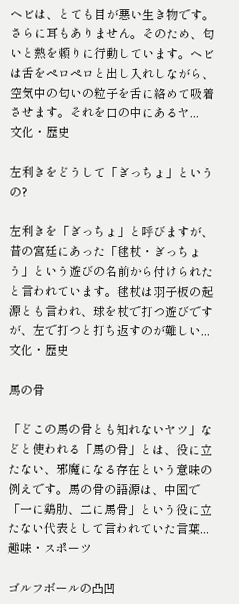ヘビは、とても目が悪い生き物です。さらに耳もありません。そのため、匂いと熱を頼りに行動しています。ヘビは舌をペロペロと出し入れしながら、空気中の匂いの粒子を舌に絡めて吸着させます。それを口の中にあるヤ...
文化・歴史

左利きをどうして「ぎっちょ」というの?

左利きを「ぎっちょ」と呼びますが、昔の宮廷にあった「毬杖・ぎっちょう」という遊びの名前から付けられたと言われています。毬杖は羽子板の起源とも言われ、球を杖で打つ遊びですが、左で打つと打ち返すのが難しい...
文化・歴史

馬の骨

「どこの馬の骨とも知れないヤツ」などと使われる「馬の骨」とは、役に立たない、邪魔になる存在という意味の例えです。馬の骨の語源は、中国で「一に鶏肋、二に馬骨」という役に立たない代表として言われていた言葉...
趣味・スポーツ

ゴルフボールの凸凹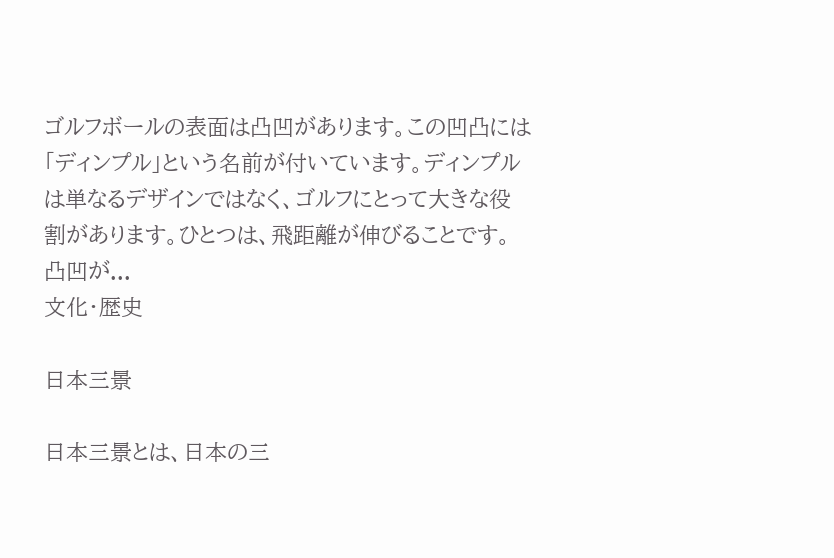ゴルフボールの表面は凸凹があります。この凹凸には「ディンプル」という名前が付いています。ディンプルは単なるデザインではなく、ゴルフにとって大きな役割があります。ひとつは、飛距離が伸びることです。凸凹が...
文化・歴史

日本三景

日本三景とは、日本の三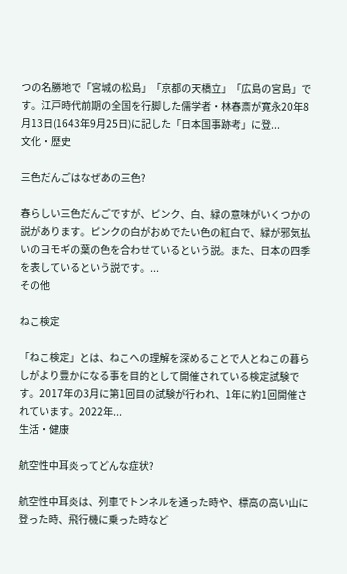つの名勝地で「宮城の松島」「京都の天橋立」「広島の宮島」です。江戸時代前期の全国を行脚した儒学者・林春斎が寛永20年8月13日(1643年9月25日)に記した「日本国事跡考」に登...
文化・歴史

三色だんごはなぜあの三色?

春らしい三色だんごですが、ピンク、白、緑の意味がいくつかの説があります。ピンクの白がおめでたい色の紅白で、緑が邪気払いのヨモギの葉の色を合わせているという説。また、日本の四季を表しているという説です。...
その他

ねこ検定

「ねこ検定」とは、ねこへの理解を深めることで人とねこの暮らしがより豊かになる事を目的として開催されている検定試験です。2017年の3月に第1回目の試験が行われ、1年に約1回開催されています。2022年...
生活・健康

航空性中耳炎ってどんな症状?

航空性中耳炎は、列車でトンネルを通った時や、標高の高い山に登った時、飛行機に乗った時など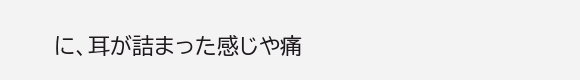に、耳が詰まった感じや痛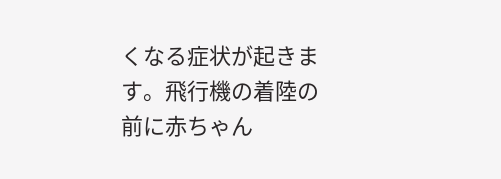くなる症状が起きます。飛行機の着陸の前に赤ちゃん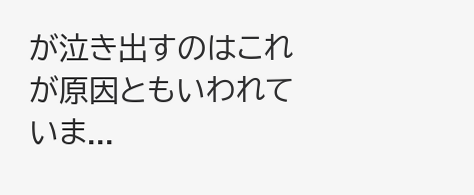が泣き出すのはこれが原因ともいわれていま...